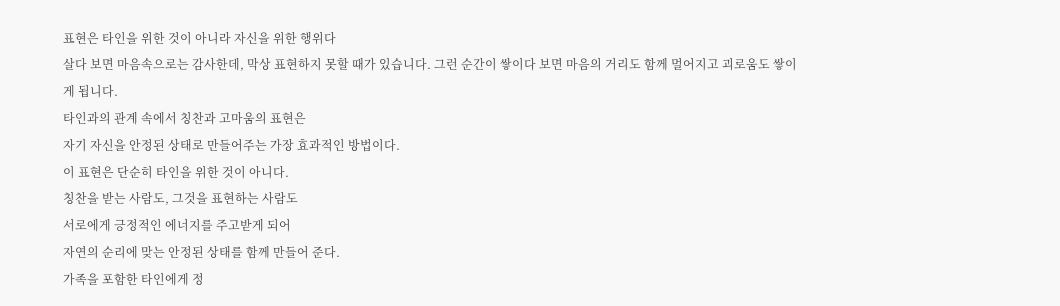표현은 타인을 위한 것이 아니라 자신을 위한 행위다
살다 보면 마음속으로는 감사한데, 막상 표현하지 못할 때가 있습니다. 그런 순간이 쌓이다 보면 마음의 거리도 함께 멀어지고 괴로움도 쌓이게 됩니다.
타인과의 관계 속에서 칭찬과 고마움의 표현은
자기 자신을 안정된 상태로 만들어주는 가장 효과적인 방법이다.
이 표현은 단순히 타인을 위한 것이 아니다.
칭찬을 받는 사람도, 그것을 표현하는 사람도
서로에게 긍정적인 에너지를 주고받게 되어
자연의 순리에 맞는 안정된 상태를 함께 만들어 준다.
가족을 포함한 타인에게 정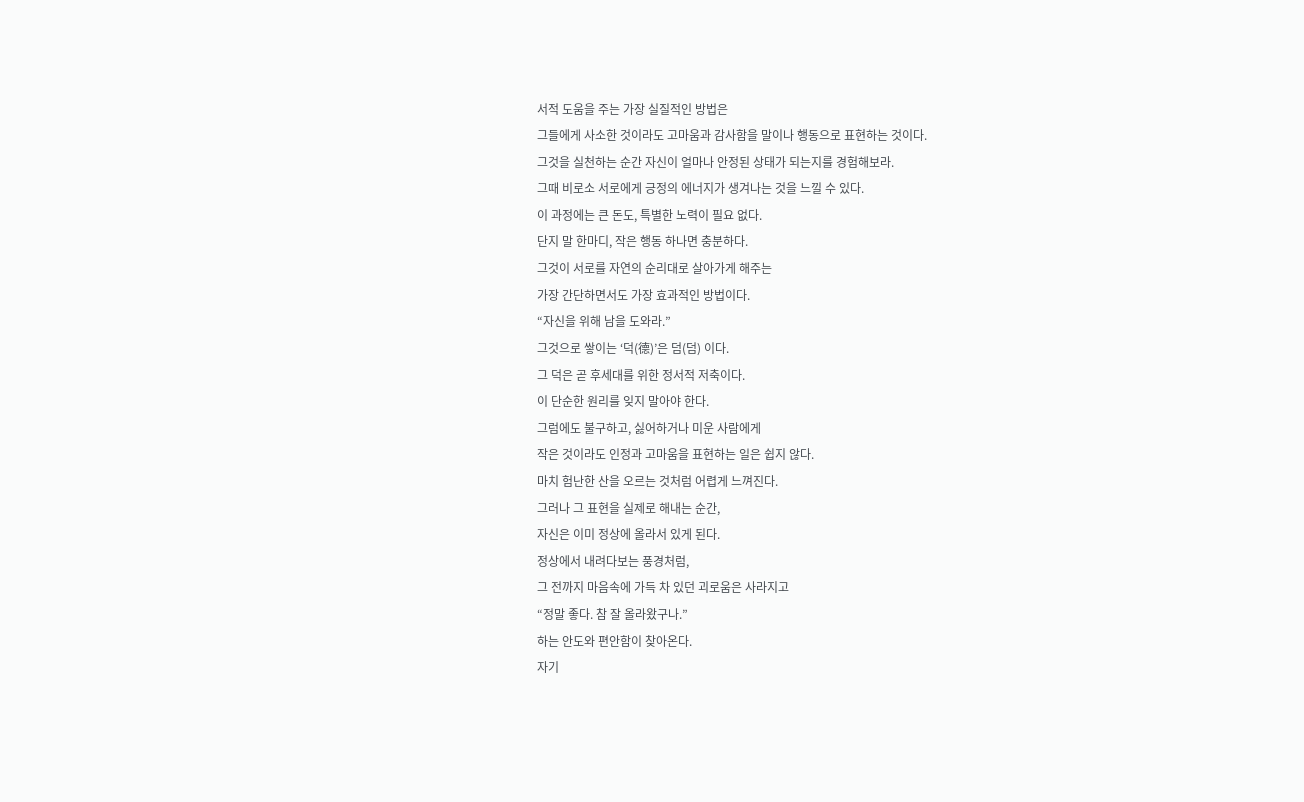서적 도움을 주는 가장 실질적인 방법은
그들에게 사소한 것이라도 고마움과 감사함을 말이나 행동으로 표현하는 것이다.
그것을 실천하는 순간 자신이 얼마나 안정된 상태가 되는지를 경험해보라.
그때 비로소 서로에게 긍정의 에너지가 생겨나는 것을 느낄 수 있다.
이 과정에는 큰 돈도, 특별한 노력이 필요 없다.
단지 말 한마디, 작은 행동 하나면 충분하다.
그것이 서로를 자연의 순리대로 살아가게 해주는
가장 간단하면서도 가장 효과적인 방법이다.
“자신을 위해 남을 도와라.”
그것으로 쌓이는 ‘덕(德)’은 덤(덤) 이다.
그 덕은 곧 후세대를 위한 정서적 저축이다.
이 단순한 원리를 잊지 말아야 한다.
그럼에도 불구하고, 싫어하거나 미운 사람에게
작은 것이라도 인정과 고마움을 표현하는 일은 쉽지 않다.
마치 험난한 산을 오르는 것처럼 어렵게 느껴진다.
그러나 그 표현을 실제로 해내는 순간,
자신은 이미 정상에 올라서 있게 된다.
정상에서 내려다보는 풍경처럼,
그 전까지 마음속에 가득 차 있던 괴로움은 사라지고
“정말 좋다. 참 잘 올라왔구나.”
하는 안도와 편안함이 찾아온다.
자기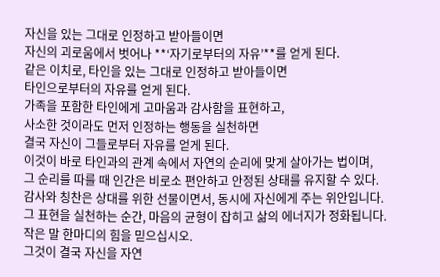자신을 있는 그대로 인정하고 받아들이면
자신의 괴로움에서 벗어나 **‘자기로부터의 자유’**를 얻게 된다.
같은 이치로, 타인을 있는 그대로 인정하고 받아들이면
타인으로부터의 자유를 얻게 된다.
가족을 포함한 타인에게 고마움과 감사함을 표현하고,
사소한 것이라도 먼저 인정하는 행동을 실천하면
결국 자신이 그들로부터 자유를 얻게 된다.
이것이 바로 타인과의 관계 속에서 자연의 순리에 맞게 살아가는 법이며,
그 순리를 따를 때 인간은 비로소 편안하고 안정된 상태를 유지할 수 있다.
감사와 칭찬은 상대를 위한 선물이면서, 동시에 자신에게 주는 위안입니다.
그 표현을 실천하는 순간, 마음의 균형이 잡히고 삶의 에너지가 정화됩니다.
작은 말 한마디의 힘을 믿으십시오.
그것이 결국 자신을 자연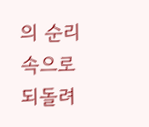의 순리 속으로 되돌려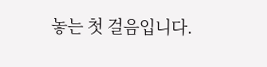놓는 첫 걸음입니다.